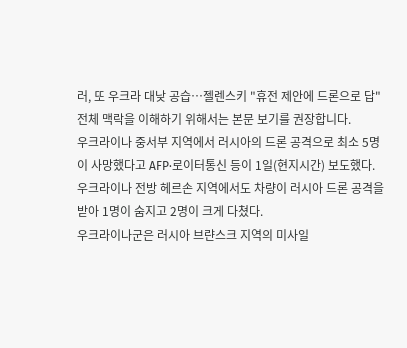러, 또 우크라 대낮 공습…젤렌스키 "휴전 제안에 드론으로 답"
전체 맥락을 이해하기 위해서는 본문 보기를 권장합니다.
우크라이나 중서부 지역에서 러시아의 드론 공격으로 최소 5명이 사망했다고 AFP·로이터통신 등이 1일(현지시간) 보도했다.
우크라이나 전방 헤르손 지역에서도 차량이 러시아 드론 공격을 받아 1명이 숨지고 2명이 크게 다쳤다.
우크라이나군은 러시아 브랸스크 지역의 미사일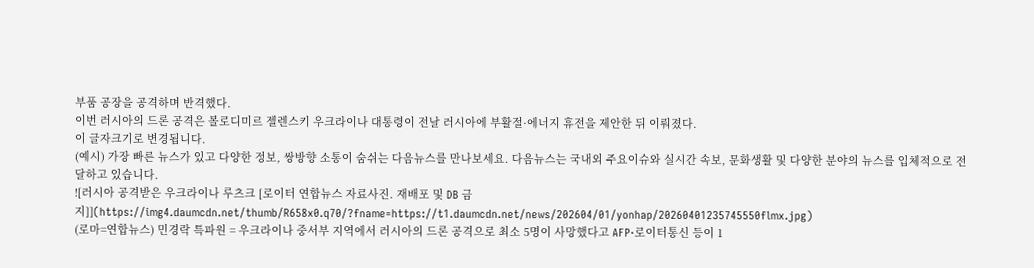부품 공장을 공격하며 반격했다.
이번 러시아의 드론 공격은 볼로디미르 젤렌스키 우크라이나 대통령이 전날 러시아에 부활절·에너지 휴전을 제안한 뒤 이뤄졌다.
이 글자크기로 변경됩니다.
(예시) 가장 빠른 뉴스가 있고 다양한 정보, 쌍방향 소통이 숨쉬는 다음뉴스를 만나보세요. 다음뉴스는 국내외 주요이슈와 실시간 속보, 문화생활 및 다양한 분야의 뉴스를 입체적으로 전달하고 있습니다.
![러시아 공격받은 우크라이나 루츠크 [로이터 연합뉴스 자료사진. 재배포 및 DB 금지]](https://img4.daumcdn.net/thumb/R658x0.q70/?fname=https://t1.daumcdn.net/news/202604/01/yonhap/20260401235745550flmx.jpg)
(로마=연합뉴스) 민경락 특파원 = 우크라이나 중서부 지역에서 러시아의 드론 공격으로 최소 5명이 사망했다고 AFP·로이터통신 등이 1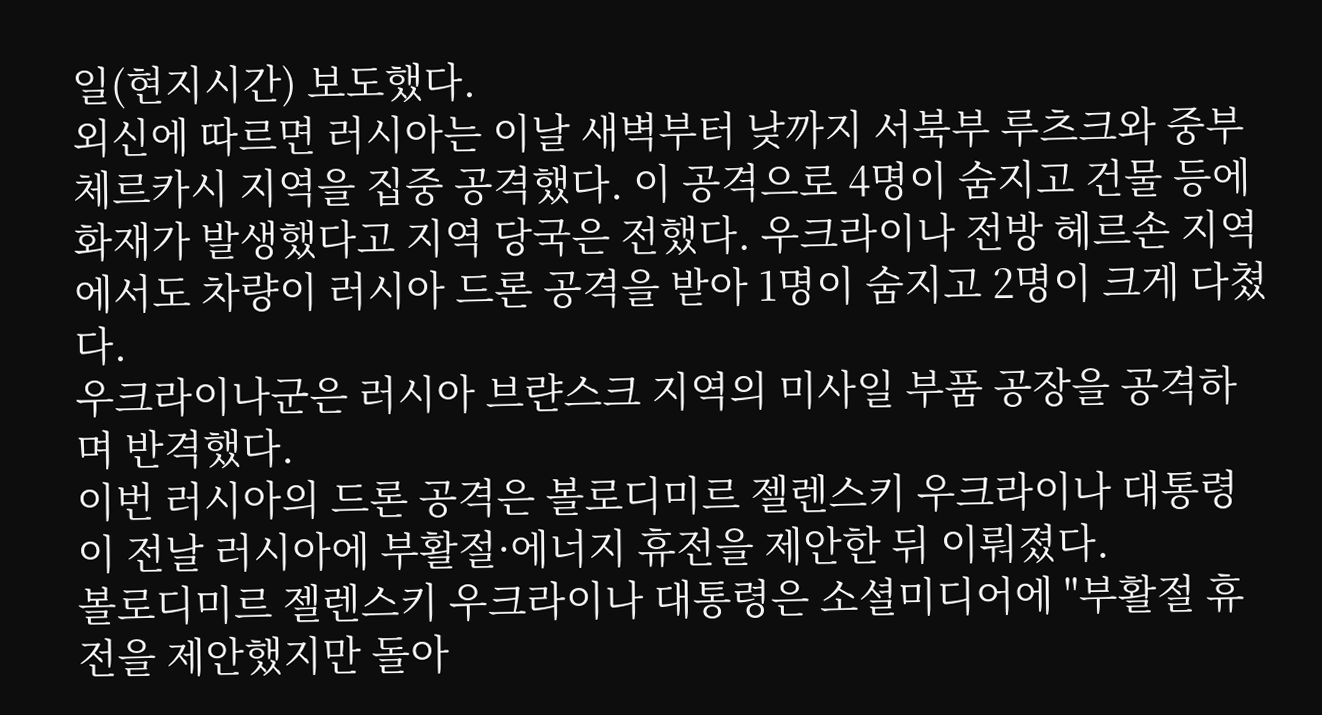일(현지시간) 보도했다.
외신에 따르면 러시아는 이날 새벽부터 낮까지 서북부 루츠크와 중부 체르카시 지역을 집중 공격했다. 이 공격으로 4명이 숨지고 건물 등에 화재가 발생했다고 지역 당국은 전했다. 우크라이나 전방 헤르손 지역에서도 차량이 러시아 드론 공격을 받아 1명이 숨지고 2명이 크게 다쳤다.
우크라이나군은 러시아 브랸스크 지역의 미사일 부품 공장을 공격하며 반격했다.
이번 러시아의 드론 공격은 볼로디미르 젤렌스키 우크라이나 대통령이 전날 러시아에 부활절·에너지 휴전을 제안한 뒤 이뤄졌다.
볼로디미르 젤렌스키 우크라이나 대통령은 소셜미디어에 "부활절 휴전을 제안했지만 돌아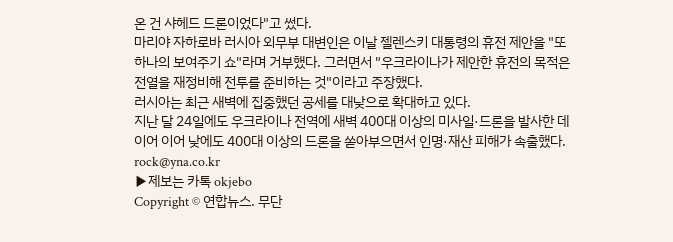온 건 샤헤드 드론이었다"고 썼다.
마리야 자하로바 러시아 외무부 대변인은 이날 젤렌스키 대통령의 휴전 제안을 "또 하나의 보여주기 쇼"라며 거부했다. 그러면서 "우크라이나가 제안한 휴전의 목적은 전열을 재정비해 전투를 준비하는 것"이라고 주장했다.
러시아는 최근 새벽에 집중했던 공세를 대낮으로 확대하고 있다.
지난 달 24일에도 우크라이나 전역에 새벽 400대 이상의 미사일·드론을 발사한 데 이어 이어 낮에도 400대 이상의 드론을 쏟아부으면서 인명·재산 피해가 속출했다.
rock@yna.co.kr
▶제보는 카톡 okjebo
Copyright © 연합뉴스. 무단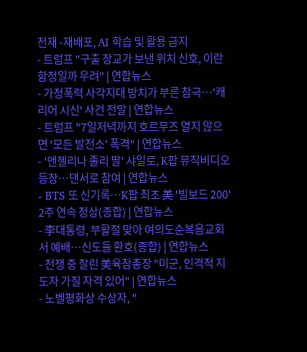전재 -재배포, AI 학습 및 활용 금지
- 트럼프 "구출 장교가 보낸 위치 신호, 이란 함정일까 우려" | 연합뉴스
- 가정폭력 사각지대 방치가 부른 참극…'캐리어 시신' 사건 전말 | 연합뉴스
- 트럼프 "7일저녁까지 호르무즈 열지 않으면 '모든 발전소' 폭격" | 연합뉴스
- '앤젤리나 졸리 딸' 샤일로, K팝 뮤직비디오 등장…댄서로 참여 | 연합뉴스
- BTS 또 신기록…K팝 최초 美 '빌보드 200' 2주 연속 정상(종합) | 연합뉴스
- 李대통령, 부활절 맞아 여의도순복음교회서 예배…신도들 환호(종합) | 연합뉴스
- 전쟁 중 잘린 美육참총장 "미군, 인격적 지도자 가질 자격 있어" | 연합뉴스
- 노벨평화상 수상자, "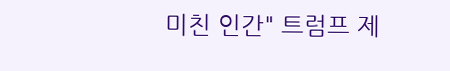미친 인간" 트럼프 제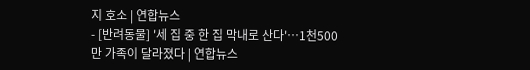지 호소 | 연합뉴스
- [반려동물] '세 집 중 한 집 막내로 산다'…1천500만 가족이 달라졌다 | 연합뉴스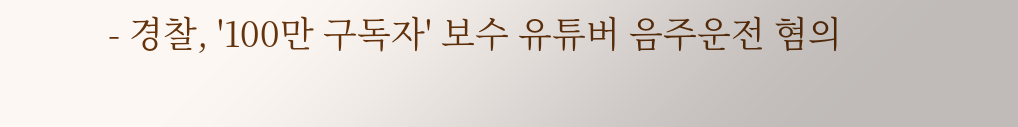- 경찰, '100만 구독자' 보수 유튜버 음주운전 혐의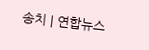송치 | 연합뉴스